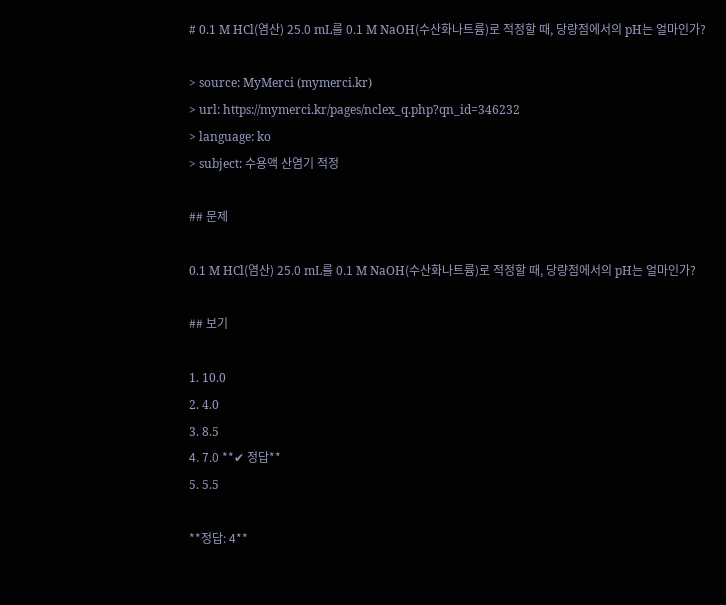# 0.1 M HCl(염산) 25.0 mL를 0.1 M NaOH(수산화나트륨)로 적정할 때, 당량점에서의 pH는 얼마인가?

> source: MyMerci (mymerci.kr)
> url: https://mymerci.kr/pages/nclex_q.php?qn_id=346232
> language: ko
> subject: 수용액 산염기 적정

## 문제

0.1 M HCl(염산) 25.0 mL를 0.1 M NaOH(수산화나트륨)로 적정할 때, 당량점에서의 pH는 얼마인가?

## 보기

1. 10.0
2. 4.0
3. 8.5
4. 7.0 **✔ 정답**
5. 5.5

**정답: 4**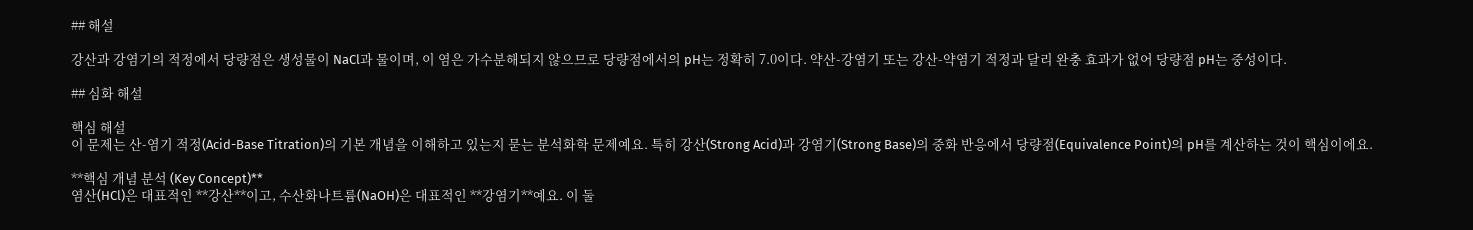## 해설

강산과 강염기의 적정에서 당량점은 생성물이 NaCl과 물이며, 이 염은 가수분해되지 않으므로 당량점에서의 pH는 정확히 7.0이다. 약산-강염기 또는 강산-약염기 적정과 달리 완충 효과가 없어 당량점 pH는 중성이다.

## 심화 해설

핵심 해설
이 문제는 산-염기 적정(Acid-Base Titration)의 기본 개념을 이해하고 있는지 묻는 분석화학 문제예요. 특히 강산(Strong Acid)과 강염기(Strong Base)의 중화 반응에서 당량점(Equivalence Point)의 pH를 계산하는 것이 핵심이에요.

**핵심 개념 분석 (Key Concept)**
염산(HCl)은 대표적인 **강산**이고, 수산화나트륨(NaOH)은 대표적인 **강염기**예요. 이 둘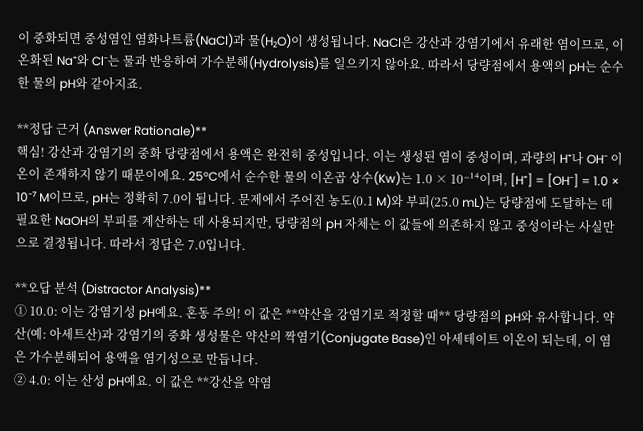이 중화되면 중성염인 염화나트륨(NaCl)과 물(H₂O)이 생성됩니다. NaCl은 강산과 강염기에서 유래한 염이므로, 이온화된 Na⁺와 Cl⁻는 물과 반응하여 가수분해(Hydrolysis)를 일으키지 않아요. 따라서 당량점에서 용액의 pH는 순수한 물의 pH와 같아지죠.

**정답 근거 (Answer Rationale)**
핵심! 강산과 강염기의 중화 당량점에서 용액은 완전히 중성입니다. 이는 생성된 염이 중성이며, 과량의 H⁺나 OH⁻ 이온이 존재하지 않기 때문이에요. 25°C에서 순수한 물의 이온곱 상수(Kw)는 1.0 × 10⁻¹⁴이며, [H⁺] = [OH⁻] = 1.0 × 10⁻⁷ M이므로, pH는 정확히 7.0이 됩니다. 문제에서 주어진 농도(0.1 M)와 부피(25.0 mL)는 당량점에 도달하는 데 필요한 NaOH의 부피를 계산하는 데 사용되지만, 당량점의 pH 자체는 이 값들에 의존하지 않고 중성이라는 사실만으로 결정됩니다. 따라서 정답은 7.0입니다.

**오답 분석 (Distractor Analysis)**
① 10.0: 이는 강염기성 pH예요. 혼동 주의! 이 값은 **약산을 강염기로 적정할 때** 당량점의 pH와 유사합니다. 약산(예: 아세트산)과 강염기의 중화 생성물은 약산의 짝염기(Conjugate Base)인 아세테이트 이온이 되는데, 이 염은 가수분해되어 용액을 염기성으로 만듭니다.
② 4.0: 이는 산성 pH예요. 이 값은 **강산을 약염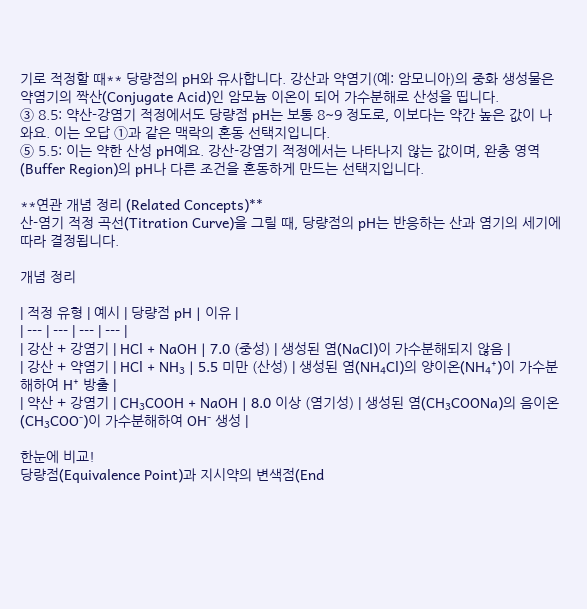기로 적정할 때** 당량점의 pH와 유사합니다. 강산과 약염기(예: 암모니아)의 중화 생성물은 약염기의 짝산(Conjugate Acid)인 암모늄 이온이 되어 가수분해로 산성을 띱니다.
③ 8.5: 약산-강염기 적정에서도 당량점 pH는 보통 8~9 정도로, 이보다는 약간 높은 값이 나와요. 이는 오답 ①과 같은 맥락의 혼동 선택지입니다.
⑤ 5.5: 이는 약한 산성 pH예요. 강산-강염기 적정에서는 나타나지 않는 값이며, 완충 영역(Buffer Region)의 pH나 다른 조건을 혼동하게 만드는 선택지입니다.

**연관 개념 정리 (Related Concepts)**
산-염기 적정 곡선(Titration Curve)을 그릴 때, 당량점의 pH는 반응하는 산과 염기의 세기에 따라 결정됩니다.

개념 정리

| 적정 유형 | 예시 | 당량점 pH | 이유 |
| --- | --- | --- | --- |
| 강산 + 강염기 | HCl + NaOH | 7.0 (중성) | 생성된 염(NaCl)이 가수분해되지 않음 |
| 강산 + 약염기 | HCl + NH₃ | 5.5 미만 (산성) | 생성된 염(NH₄Cl)의 양이온(NH₄⁺)이 가수분해하여 H⁺ 방출 |
| 약산 + 강염기 | CH₃COOH + NaOH | 8.0 이상 (염기성) | 생성된 염(CH₃COONa)의 음이온(CH₃COO⁻)이 가수분해하여 OH⁻ 생성 |

한눈에 비교!
당량점(Equivalence Point)과 지시약의 변색점(End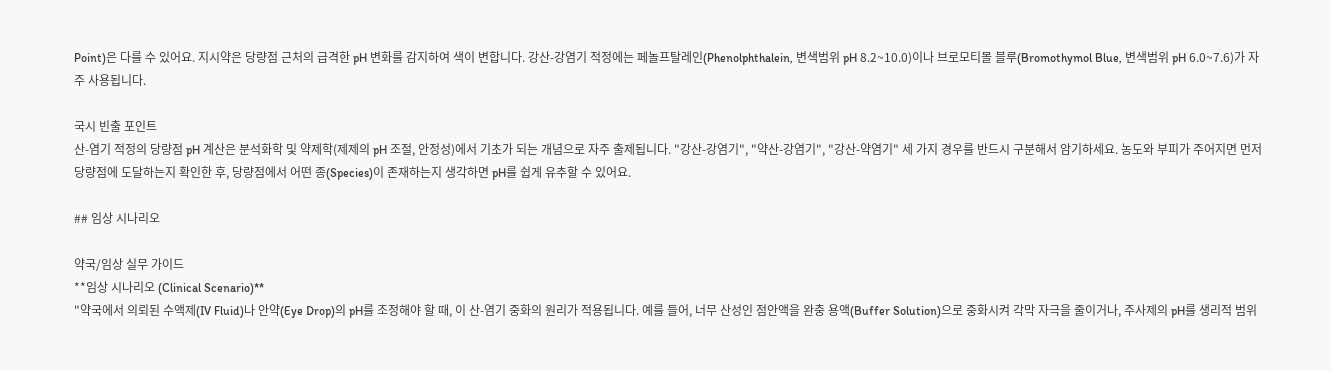Point)은 다를 수 있어요. 지시약은 당량점 근처의 급격한 pH 변화를 감지하여 색이 변합니다. 강산-강염기 적정에는 페놀프탈레인(Phenolphthalein, 변색범위 pH 8.2~10.0)이나 브로모티몰 블루(Bromothymol Blue, 변색범위 pH 6.0~7.6)가 자주 사용됩니다.

국시 빈출 포인트
산-염기 적정의 당량점 pH 계산은 분석화학 및 약제학(제제의 pH 조절, 안정성)에서 기초가 되는 개념으로 자주 출제됩니다. "강산-강염기", "약산-강염기", "강산-약염기" 세 가지 경우를 반드시 구분해서 암기하세요. 농도와 부피가 주어지면 먼저 당량점에 도달하는지 확인한 후, 당량점에서 어떤 종(Species)이 존재하는지 생각하면 pH를 쉽게 유추할 수 있어요.

## 임상 시나리오

약국/임상 실무 가이드
**임상 시나리오 (Clinical Scenario)**
"약국에서 의뢰된 수액제(IV Fluid)나 안약(Eye Drop)의 pH를 조정해야 할 때, 이 산-염기 중화의 원리가 적용됩니다. 예를 들어, 너무 산성인 점안액을 완충 용액(Buffer Solution)으로 중화시켜 각막 자극을 줄이거나, 주사제의 pH를 생리적 범위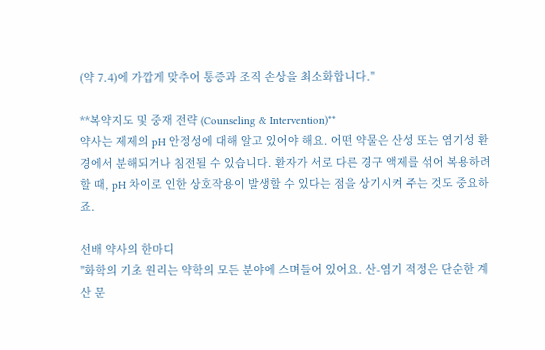(약 7.4)에 가깝게 맞추어 통증과 조직 손상을 최소화합니다."

**복약지도 및 중재 전략 (Counseling & Intervention)**
약사는 제제의 pH 안정성에 대해 알고 있어야 해요. 어떤 약물은 산성 또는 염기성 환경에서 분해되거나 침전될 수 있습니다. 환자가 서로 다른 경구 액제를 섞어 복용하려 할 때, pH 차이로 인한 상호작용이 발생할 수 있다는 점을 상기시켜 주는 것도 중요하죠.

선배 약사의 한마디
"화학의 기초 원리는 약학의 모든 분야에 스며들어 있어요. 산-염기 적정은 단순한 계산 문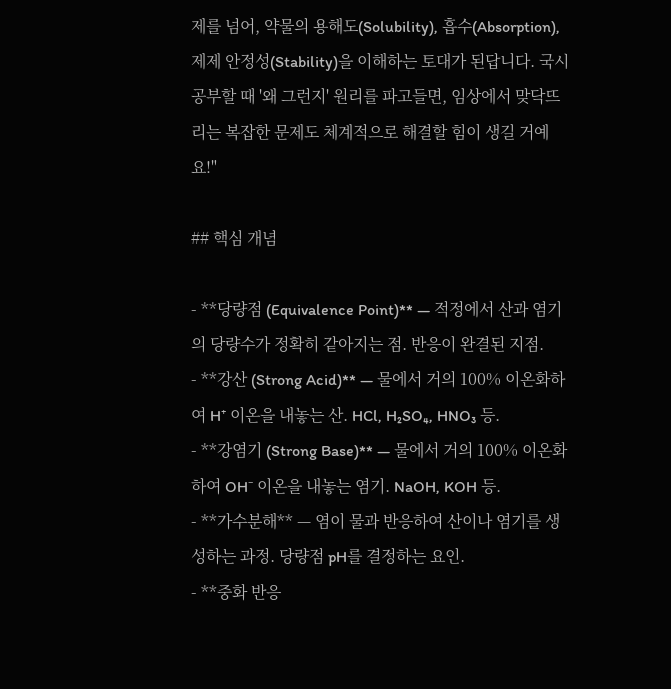제를 넘어, 약물의 용해도(Solubility), 흡수(Absorption), 제제 안정성(Stability)을 이해하는 토대가 된답니다. 국시 공부할 때 '왜 그런지' 원리를 파고들면, 임상에서 맞닥뜨리는 복잡한 문제도 체계적으로 해결할 힘이 생길 거예요!"

## 핵심 개념

- **당량점 (Equivalence Point)** — 적정에서 산과 염기의 당량수가 정확히 같아지는 점. 반응이 완결된 지점.
- **강산 (Strong Acid)** — 물에서 거의 100% 이온화하여 H⁺ 이온을 내놓는 산. HCl, H₂SO₄, HNO₃ 등.
- **강염기 (Strong Base)** — 물에서 거의 100% 이온화하여 OH⁻ 이온을 내놓는 염기. NaOH, KOH 등.
- **가수분해** — 염이 물과 반응하여 산이나 염기를 생성하는 과정. 당량점 pH를 결정하는 요인.
- **중화 반응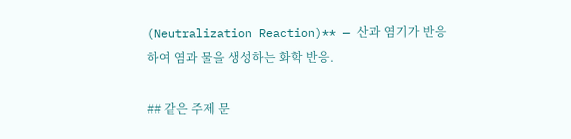(Neutralization Reaction)** — 산과 염기가 반응하여 염과 물을 생성하는 화학 반응.

## 같은 주제 문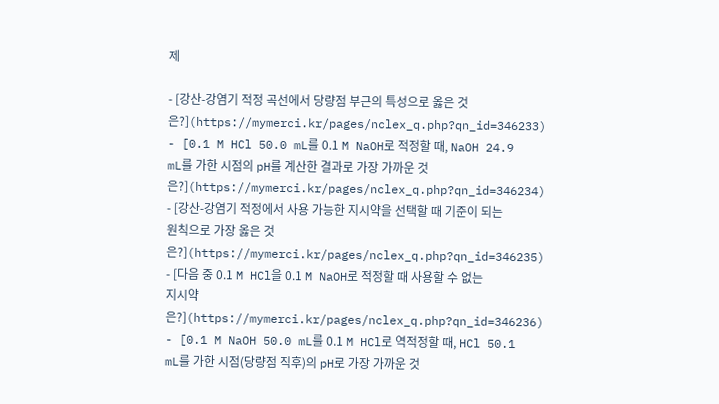제

- [강산-강염기 적정 곡선에서 당량점 부근의 특성으로 옳은 것은?](https://mymerci.kr/pages/nclex_q.php?qn_id=346233)
- [0.1 M HCl 50.0 mL를 0.1 M NaOH로 적정할 때, NaOH 24.9 mL를 가한 시점의 pH를 계산한 결과로 가장 가까운 것은?](https://mymerci.kr/pages/nclex_q.php?qn_id=346234)
- [강산-강염기 적정에서 사용 가능한 지시약을 선택할 때 기준이 되는 원칙으로 가장 옳은 것은?](https://mymerci.kr/pages/nclex_q.php?qn_id=346235)
- [다음 중 0.1 M HCl을 0.1 M NaOH로 적정할 때 사용할 수 없는 지시약은?](https://mymerci.kr/pages/nclex_q.php?qn_id=346236)
- [0.1 M NaOH 50.0 mL를 0.1 M HCl로 역적정할 때, HCl 50.1 mL를 가한 시점(당량점 직후)의 pH로 가장 가까운 것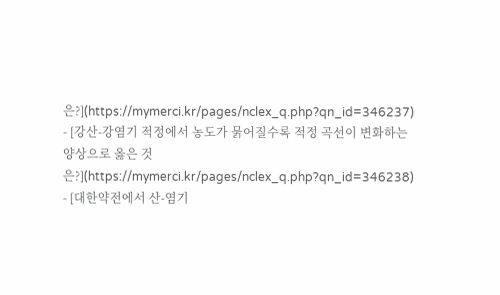은?](https://mymerci.kr/pages/nclex_q.php?qn_id=346237)
- [강산-강염기 적정에서 농도가 묽어질수록 적정 곡선이 변화하는 양상으로 옳은 것은?](https://mymerci.kr/pages/nclex_q.php?qn_id=346238)
- [대한약전에서 산-염기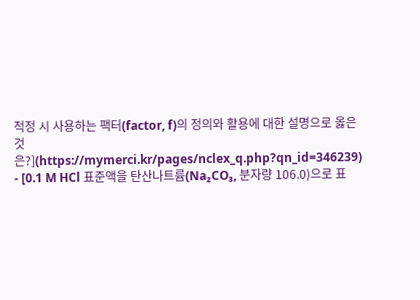적정 시 사용하는 팩터(factor, f)의 정의와 활용에 대한 설명으로 옳은 것은?](https://mymerci.kr/pages/nclex_q.php?qn_id=346239)
- [0.1 M HCl 표준액을 탄산나트륨(Na₂CO₃, 분자량 106.0)으로 표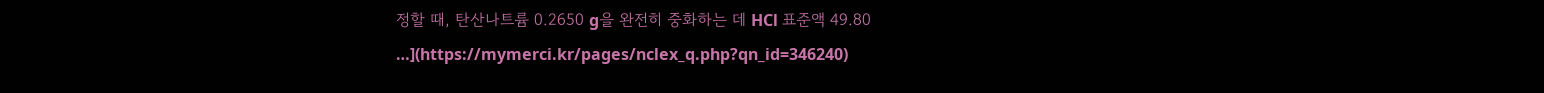정할 때, 탄산나트륨 0.2650 g을 완전히 중화하는 데 HCl 표준액 49.80 …](https://mymerci.kr/pages/nclex_q.php?qn_id=346240)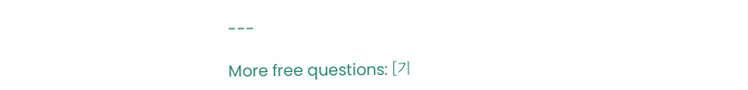---

More free questions: [기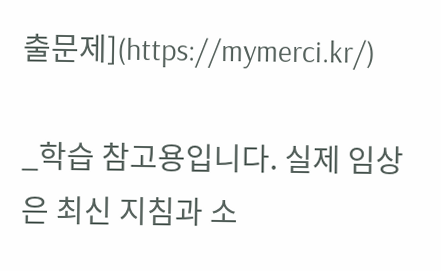출문제](https://mymerci.kr/)

_학습 참고용입니다. 실제 임상은 최신 지침과 소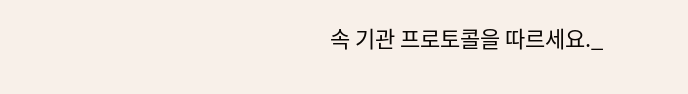속 기관 프로토콜을 따르세요._